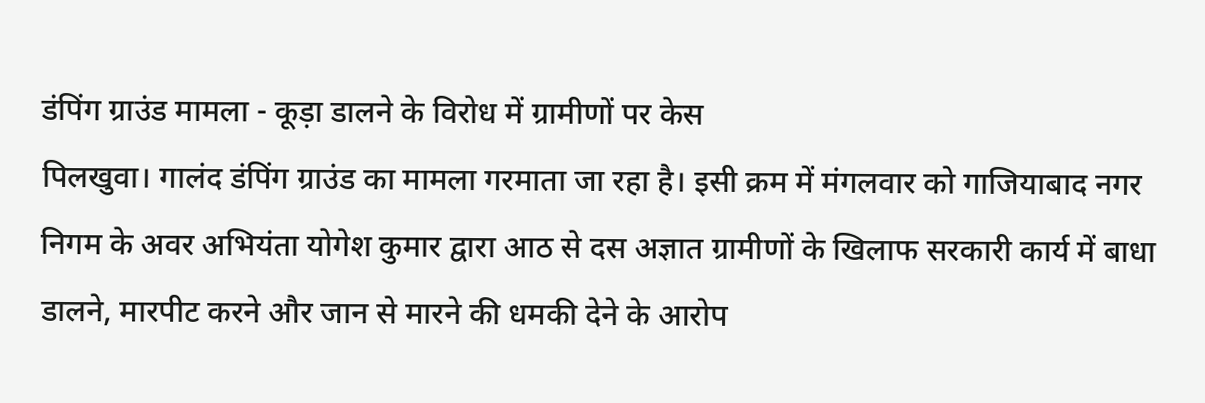डंपिंग ग्राउंड मामला - कूड़ा डालने के विरोध में ग्रामीणों पर केस
पिलखुवा। गालंद डंपिंग ग्राउंड का मामला गरमाता जा रहा है। इसी क्रम में मंगलवार को गाजियाबाद नगर निगम के अवर अभियंता योगेश कुमार द्वारा आठ से दस अज्ञात ग्रामीणों के खिलाफ सरकारी कार्य में बाधा डालने, मारपीट करने और जान से मारने की धमकी देने के आरोप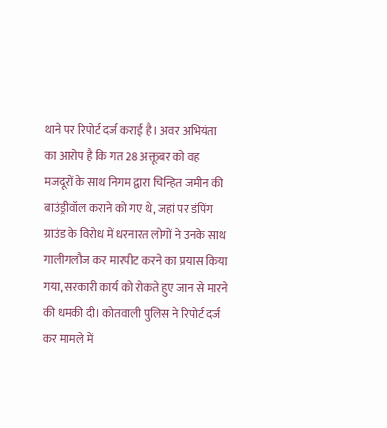थाने पर रिपोर्ट दर्ज कराई है। अवर अभियंता का आरोप है कि गत 28 अक्तूबर को वह मजदूरों के साथ निगम द्वारा चिन्हित जमीन की बाउंड्रीवॉल कराने को गए थे, जहां पर डंपिंग ग्राउंड के विरोध में धरनारत लोगों ने उनके साथ गालीगलौज कर मारपीट करने का प्रयास किया गया, सरकारी कार्य को रोकते हुए जान से मारने की धमकी दी। कोतवाली पुलिस ने रिपोर्ट दर्ज कर मामले में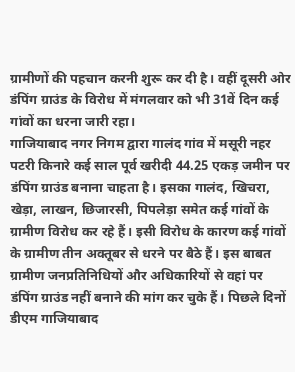ग्रामीणों की पहचान करनी शुरू कर दी है। वहीं दूसरी ओर डंपिंग ग्राउंड के विरोध में मंगलवार को भी 31वें दिन कई गांवों का धरना जारी रहा।
गाजियाबाद नगर निगम द्वारा गालंद गांव में मसूरी नहर पटरी किनारे कई साल पूर्व खरीदी 44.25 एकड़ जमीन पर डंपिंग ग्राउंड बनाना चाहता है। इसका गालंद, खिचरा, खेड़ा, लाखन, छिजारसी, पिपलेड़ा समेत कई गांवों के ग्रामीण विरोध कर रहे हैं। इसी विरोध के कारण कई गांवों के ग्रामीण तीन अक्तूबर से धरने पर बैठे हैं। इस बाबत ग्रामीण जनप्रतिनिधियों और अधिकारियों से वहां पर डंपिंग ग्राउंड नहीं बनाने की मांग कर चुके हैं। पिछले दिनों डीएम गाजियाबाद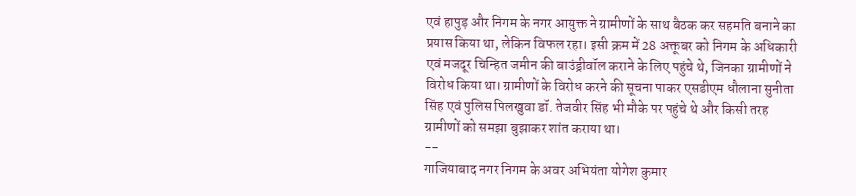एवं हापुड़ और निगम के नगर आयुक्त ने ग्रामीणों के साथ बैठक कर सहमति बनाने का प्रयास किया था, लेकिन विफल रहा। इसी क्रम में 28 अक्तूबर को निगम के अधिकारी एवं मजदूर चिन्हित जमीन की बाउंड्रीवॉल कराने के लिए पहुंचे थे, जिनका ग्रामीणों ने विरोध किया था। ग्रामीणों के विरोध करने की सूचना पाकर एसडीएम धौलाना सुनीता सिंह एवं पुलिस पिलखुवा डॉ. तेजवीर सिंह भी मौके पर पहुंचे थे और किसी तरह ग्रामीणों को समझा बुझाकर शांत कराया था।
--
गाजियाबाद नगर निगम के अवर अभियंता योगेश कुमार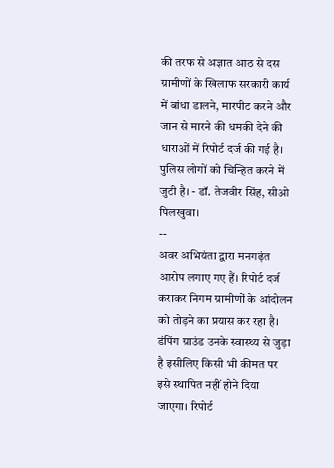की तरफ से अज्ञात आठ से दस ग्रामीणों के खिलाफ सरकारी कार्य में बांधा डालने, मारपीट करने और जान से मारने की धमकी देने की धाराओं में रिपोर्ट दर्ज की गई है। पुलिस लोगों को चिन्हित करने में जुटी है। - डॉ. तेजवीर सिंह, सीओ पिलखुवा।
--
अवर अभियंता द्वारा मनगढ़ंत आरोप लगाए गए हैं। रिपोर्ट दर्ज कराकर निगम ग्रामीणों के आंदोलन को तोड़ने का प्रयास कर रहा है। डंपिंग ग्राउंड उनके स्वास्थ्य से जुड़ा है इसीलिए किसी भी कीमत पर इसे स्थापित नहीं होने दिया जाएगा। रिपोर्ट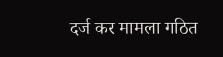दर्ज कर मामला गठित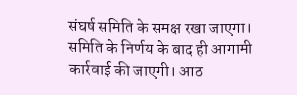संघर्ष समिति के समक्ष रखा जाएगा। समिति के निर्णय के बाद ही आगामी कार्रवाई की जाएगी। आठ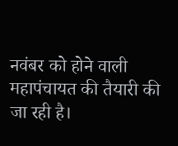नवंबर को होने वाली महापंचायत की तैयारी की जा रही है।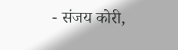- संजय कोरी,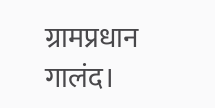ग्रामप्रधान गालंद।